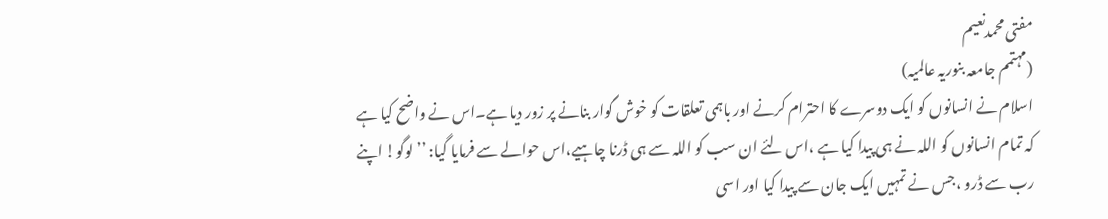مفتی محمدنعیم
(مہتمم جامعہ بنوریہ عالمیہ)
اسلام نے انسانوں کو ایک دوسرے کا احترام کرنے اور باہمی تعلقات کو خوش گوار بنانے پر زور دیا ہے۔اس نے واضح کیا ہے کہ تمام انسانوں کو اللہ نے ہی پیدا کیا ہے ،اس لئے ان سب کو اللہ سے ہی ڈرنا چاہیے،اس حوالے سے فرمایا گیا: ’’لوگو! اپنے رب سے ڈرو ،جس نے تمہیں ایک جان سے پیدا کیا اور اسی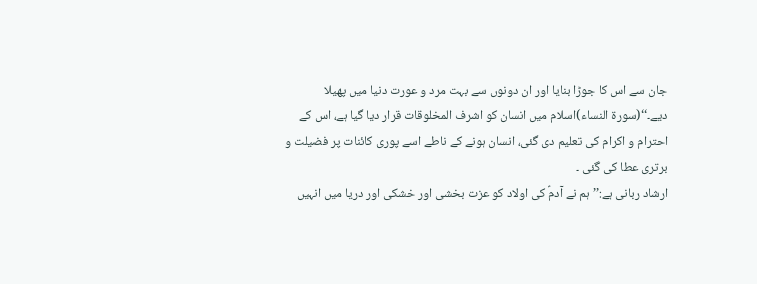جان سے اس کا جوڑا بنایا اور ان دونوں سے بہت مرد و عورت دنیا میں پھیلا دیے۔‘‘(سورۃ النساء)اسلام میں انسان کو اشرف المخلوقات قرار دیا گیا ہے، اس کے احترام و اکرام کی تعلیم دی گئی، انسان ہونے کے ناطے اسے پوری کائنات پر فضیلت و برتری عطا کی گئی ۔
ارشاد ربانی ہے:’’ہم نے آدمؑ کی اولاد کو عزت بخشی اور خشکی اور دریا میں انہیں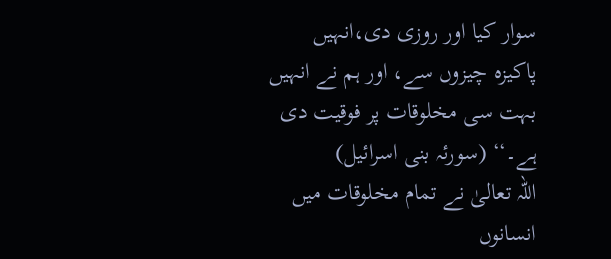سوار کیا اور روزی دی،انہیں پاکیزہ چیزوں سے، اور ہم نے انہیں بہت سی مخلوقات پر فوقیت دی ہے۔‘‘ (سورئہ بنی اسرائیل)
اللہ تعالیٰ نے تمام مخلوقات میں انسانوں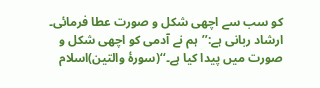کو سب سے اچھی شکل و صورت عطا فرمائی۔ ارشاد ربانی ہے:’’ہم نے آدمی کو اچھی شکل و صورت میں پیدا کیا ہے۔‘‘(سورۂ والتین)اسلام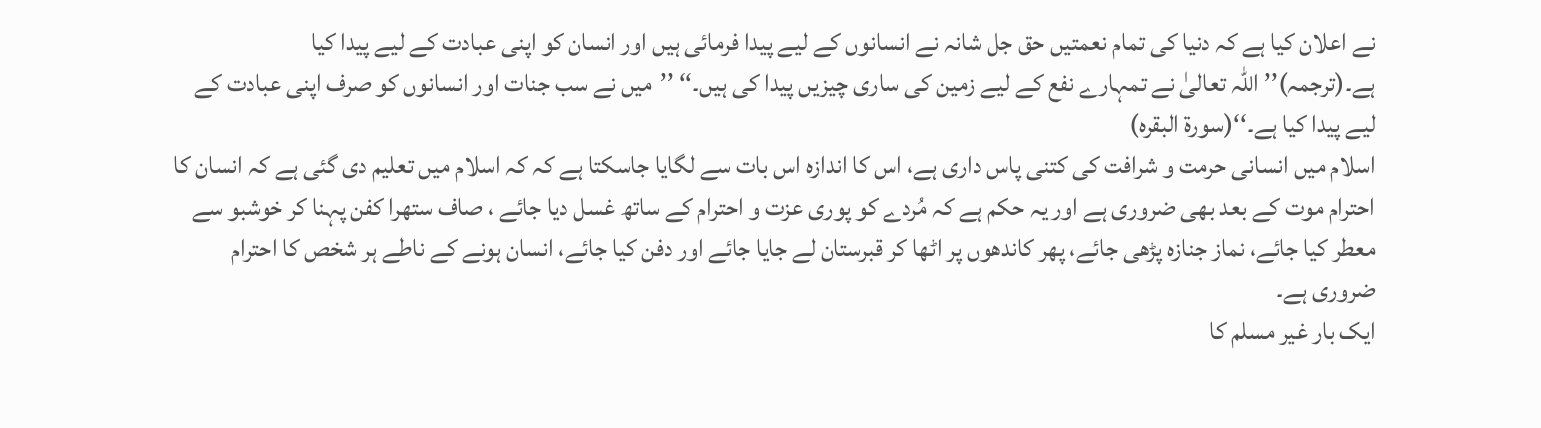نے اعلان کیا ہے کہ دنیا کی تمام نعمتیں حق جل شانہ نے انسانوں کے لیے پیدا فرمائی ہیں اور انسان کو اپنی عبادت کے لیے پیدا کیا ہے۔(ترجمہ)’’اللہ تعالیٰ نے تمہارے نفع کے لیے زمین کی ساری چیزیں پیدا کی ہیں۔‘‘ ’’میں نے سب جنات اور انسانوں کو صرف اپنی عبادت کے لیے پیدا کیا ہے۔‘‘(سورۃ البقرہ)
اسلام میں انسانی حرمت و شرافت کی کتنی پاس داری ہے، اس کا اندازہ اس بات سے لگایا جاسکتا ہے کہ کہ اسلام میں تعلیم دی گئی ہے کہ انسان کا احترام موت کے بعد بھی ضروری ہے اور یہ حکم ہے کہ مُردے کو پوری عزت و احترام کے ساتھ غسل دیا جائے ، صاف ستھرا کفن پہنا کر خوشبو سے معطر کیا جائے، نماز جنازہ پڑھی جائے، پھر کاندھوں پر اٹھا کر قبرستان لے جایا جائے اور دفن کیا جائے، انسان ہونے کے ناطے ہر شخص کا احترام ضروری ہے۔
ایک بار غیر مسلم کا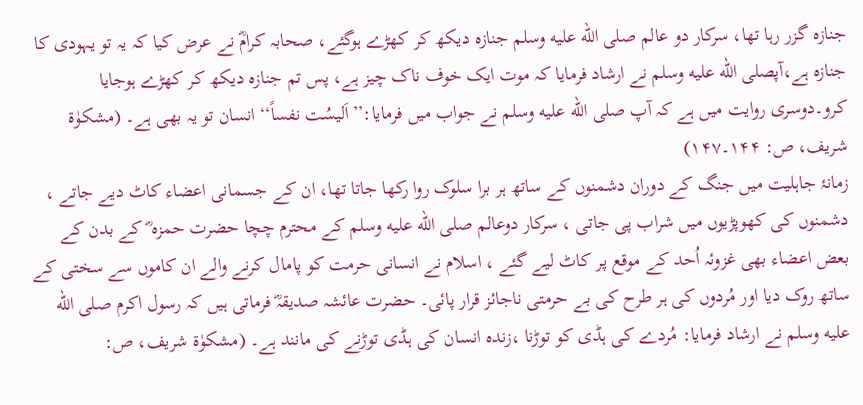جنازہ گزر رہا تھا، سرکار دو عالم صلى الله عليه وسلم جنازہ دیکھ کر کھڑے ہوگئے، صحابہ کرامؓ نے عرض کیا کہ یہ تو یہودی کا جنازہ ہے،آپصلى الله عليه وسلم نے ارشاد فرمایا کہ موت ایک خوف ناک چیز ہے، پس تم جنازہ دیکھ کر کھڑے ہوجایا کرو۔دوسری روایت میں ہے کہ آپ صلى الله عليه وسلم نے جواب میں فرمایا:’’اَلیسُت نفساً‘‘ انسان تو یہ بھی ہے۔ (مشکوٰۃ شریف، ص: ۱۴۴۔۱۴۷)
زمانۂ جاہلیت میں جنگ کے دوران دشمنوں کے ساتھ ہر برا سلوک روا رکھا جاتا تھا، ان کے جسمانی اعضاء کاٹ دیے جاتے ، دشمنوں کی کھوپڑیوں میں شراب پی جاتی ، سرکار دوعالم صلى الله عليه وسلم کے محترم چچا حضرت حمزہ ؓ کے بدن کے بعض اعضاء بھی غزوئہ اُحد کے موقع پر کاٹ لیے گئے ، اسلام نے انسانی حرمت کو پامال کرنے والے ان کاموں سے سختی کے ساتھ روک دیا اور مُردوں کی ہر طرح کی بے حرمتی ناجائز قرار پائی۔ حضرت عائشہ صدیقہؓ فرماتی ہیں کہ رسول اکرم صلى الله عليه وسلم نے ارشاد فرمایا: مُردے کی ہڈی کو توڑنا ،زندہ انسان کی ہڈی توڑنے کی مانند ہے۔ (مشکوٰۃ شریف، ص: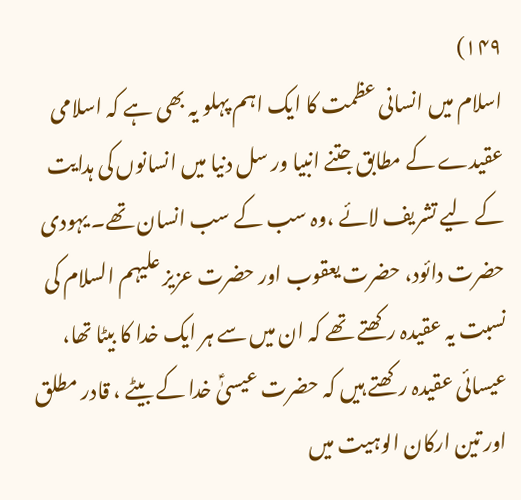۱۴۹)
اسلام میں انسانی عظمت کا ایک اہم پہلو یہ بھی ہے کہ اسلامی عقیدے کے مطابق جتنے انبیا ور سل دنیا میں انسانوں کی ہدایت کے لیے تشریف لائے ،وہ سب کے سب انسان تھے۔ یہودی حضرت دائود، حضرت یعقوب اور حضرت عزیز علیہم السلام کی نسبت یہ عقیدہ رکھتے تھے کہ ان میں سے ہر ایک خدا کا بیٹا تھا، عیسائی عقیدہ رکھتے ہیں کہ حضرت عیسیٰؑ خدا کے بیٹے ، قادر مطلق اور تین ارکان الوہیت میں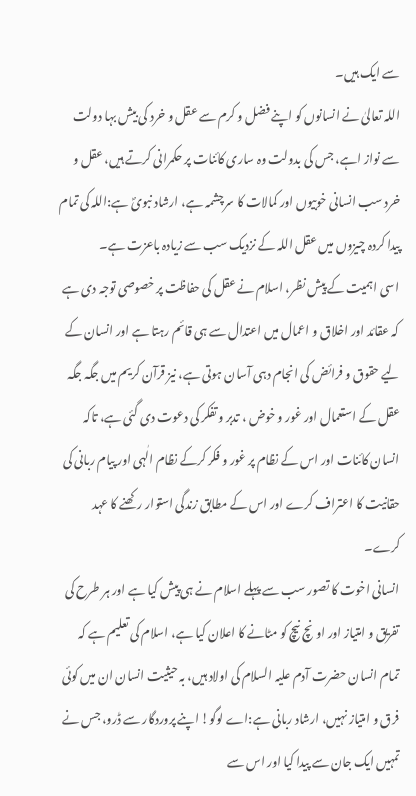سے ایک ہیں۔
اللہ تعالیٰ نے انسانوں کو اپنے فضل و کرم سے عقل و خرد کی بیش بہا دولت سے نواز اہے، جس کی بدولت وہ ساری کائنات پر حکمرانی کرتے ہیں، عقل و خرد سب انسانی خوبیوں اور کمالات کا سرچشمہ ہے، ارشاد نبویؐ ہے:اللہ کی تمام پیدا کردہ چیزوں میں عقل اللہ کے نزدیک سب سے زیادہ باعزت ہے۔
اسی اہمیت کے پیش نظر، اسلام نے عقل کی حفاظت پر خصوصی توجہ دی ہے کہ عقائد اور اخلاق و اعمال میں اعتدال سے ہی قائم رہتا ہے اور انسان کے لیے حقوق و فرائض کی انجام دہی آسان ہوتی ہے، نیز قرآن کریم میں جگہ جگہ عقل کے استعمال اور غور و خوض ، تدبر و تفکر کی دعوت دی گئی ہے، تاکہ انسان کائنات اور اس کے نظام پر غور و فکر کرکے نظام الٰہی اور پیام ربانی کی حقانیت کا اعتراف کرے اور اس کے مطابق زندگی استوار رکھنے کا عہد کرے۔
انسانی اخوت کا تصور سب سے پہلے اسلام نے ہی پیش کیا ہے اور ہر طرح کی تفریق و امتیاز اور اونچ نیچ کو مٹانے کا اعلان کیا ہے، اسلام کی تعلیم ہے کہ تمام انسان حضرت آدم علیہ السلام کی اولاد ہیں، بہ حیثیت انسان ان میں کوئی فرق و امتیاز نہیں، ارشاد ربانی ہے:اے لوگو! اپنے پروردگار سے ڈرو، جس نے تمہیں ایک جان سے پیدا کیا اور اس سے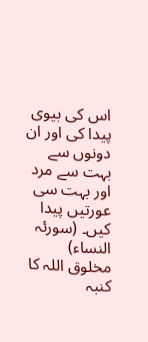اس کی بیوی پیدا کی اور ان دونوں سے بہت سے مرد اور بہت سی عورتیں پیدا کیں۔ (سورئہ النساء)
مخلوق اللہ کا کنبہ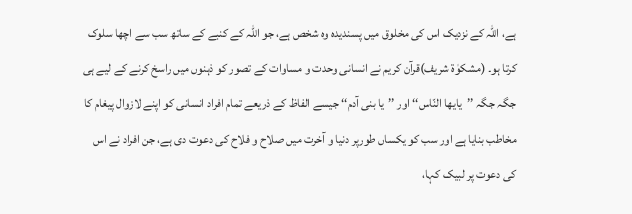ہے، اللہ کے نزدیک اس کی مخلوق میں پسندیدہ وہ شخص ہے، جو اللہ کے کنبے کے ساتھ سب سے اچھا سلوک کرتا ہو۔ (مشکوٰۃ شریف)قرآن کریم نے انسانی وحدت و مساوات کے تصور کو ذہنوں میں راسخ کرنے کے لیے ہی جگہ جگہ ’’یایھا النّاس‘‘ اور ’’یا بنی آدم‘‘ جیسے الفاظ کے ذریعے تمام افراد انسانی کو اپنے لازوال پیغام کا مخاطب بنایا ہے اور سب کو یکساں طورپر دنیا و آخرت میں صلاح و فلاح کی دعوت دی ہے، جن افراد نے اس کی دعوت پر لبیک کہا،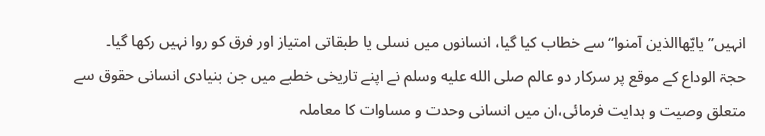انہیں’’ یایّھاالذین آمنوا‘‘سے خطاب کیا گیا، انسانوں میں نسلی یا طبقاتی امتیاز اور فرق کو روا نہیں رکھا گیا۔
حجۃ الوداع کے موقع پر سرکار دو عالم صلى الله عليه وسلم نے اپنے تاریخی خطبے میں جن بنیادی انسانی حقوق سے متعلق وصیت و ہدایت فرمائی،ان میں انسانی وحدت و مساوات کا معاملہ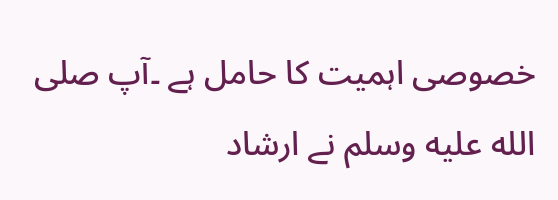خصوصی اہمیت کا حامل ہے ۔آپ صلى الله عليه وسلم نے ارشاد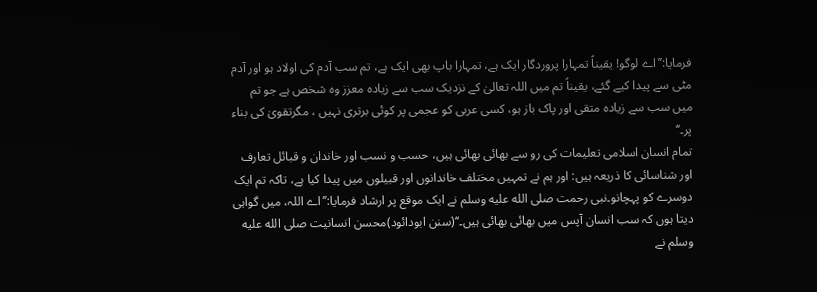فرمایا:’’اے لوگو! یقیناً تمہارا پروردگار ایک ہے، تمہارا باپ بھی ایک ہے، تم سب آدم کی اولاد ہو اور آدم مٹی سے پیدا کیے گئے، یقیناً تم میں اللہ تعالیٰ کے نزدیک سب سے زیادہ معزز وہ شخص ہے جو تم میں سب سے زیادہ متقی اور پاک باز ہو، کسی عربی کو عجمی پر کوئی برتری نہیں ، مگرتقویٰ کی بناء پر۔‘‘
تمام انسان اسلامی تعلیمات کی رو سے بھائی بھائی ہیں، حسب و نسب اور خاندان و قبائل تعارف اور شناسائی کا ذریعہ ہیں: اور ہم نے تمہیں مختلف خاندانوں اور قبیلوں میں پیدا کیا ہے، تاکہ تم ایک دوسرے کو پہچانو۔نبی رحمت صلى الله عليه وسلم نے ایک موقع پر ارشاد فرمایا:’’اے اللہ، میں گواہی دیتا ہوں کہ سب انسان آپس میں بھائی بھائی ہیں۔‘‘(سنن ابودائود)محسن انسانیت صلى الله عليه وسلم نے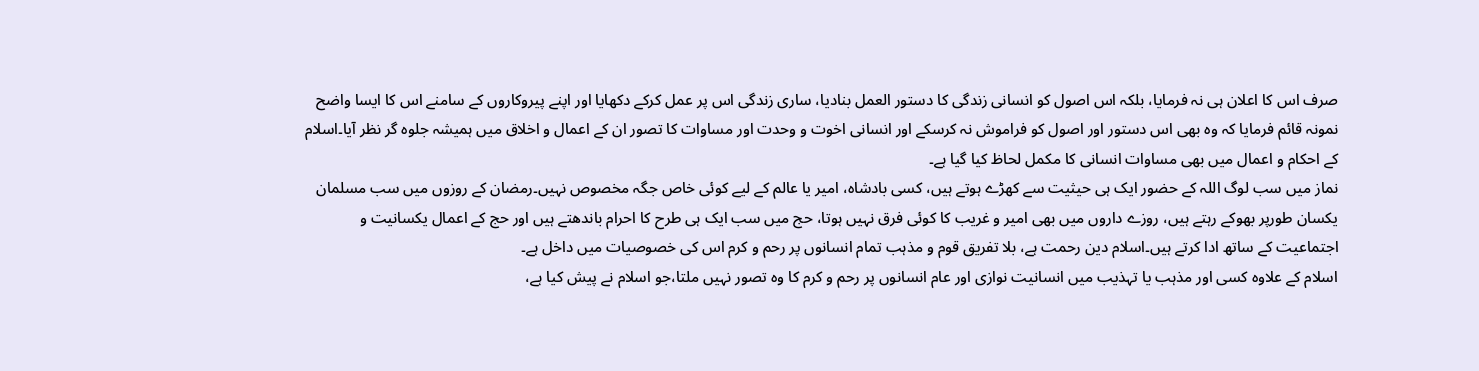صرف اس کا اعلان ہی نہ فرمایا، بلکہ اس اصول کو انسانی زندگی کا دستور العمل بنادیا، ساری زندگی اس پر عمل کرکے دکھایا اور اپنے پیروکاروں کے سامنے اس کا ایسا واضح نمونہ قائم فرمایا کہ وہ بھی اس دستور اور اصول کو فراموش نہ کرسکے اور انسانی اخوت و وحدت اور مساوات کا تصور ان کے اعمال و اخلاق میں ہمیشہ جلوہ گر نظر آیا۔اسلام کے احکام و اعمال میں بھی مساوات انسانی کا مکمل لحاظ کیا گیا ہے۔
نماز میں سب لوگ اللہ کے حضور ایک ہی حیثیت سے کھڑے ہوتے ہیں، کسی بادشاہ، امیر یا عالم کے لیے کوئی خاص جگہ مخصوص نہیں۔رمضان کے روزوں میں سب مسلمان یکسان طورپر بھوکے رہتے ہیں، روزے داروں میں بھی امیر و غریب کا کوئی فرق نہیں ہوتا، حج میں سب ایک ہی طرح کا احرام باندھتے ہیں اور حج کے اعمال یکسانیت و اجتماعیت کے ساتھ ادا کرتے ہیں۔اسلام دین رحمت ہے، بلا تفریق قوم و مذہب تمام انسانوں پر رحم و کرم اس کی خصوصیات میں داخل ہے۔
اسلام کے علاوہ کسی اور مذہب یا تہذیب میں انسانیت نوازی اور عام انسانوں پر رحم و کرم کا وہ تصور نہیں ملتا،جو اسلام نے پیش کیا ہے،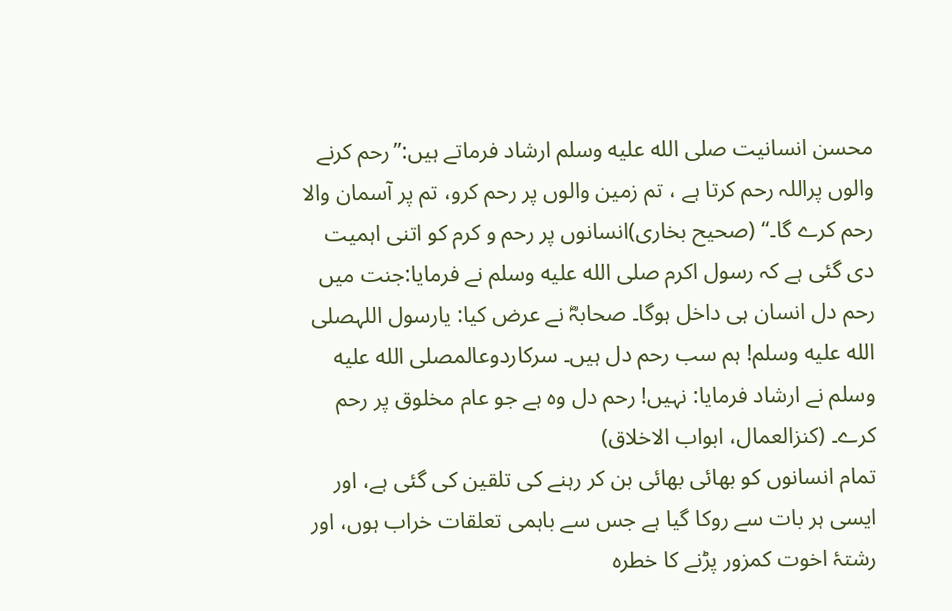محسن انسانیت صلى الله عليه وسلم ارشاد فرماتے ہیں:’’رحم کرنے والوں پراللہ رحم کرتا ہے ، تم زمین والوں پر رحم کرو، تم پر آسمان والا رحم کرے گا۔‘‘ (صحیح بخاری)انسانوں پر رحم و کرم کو اتنی اہمیت دی گئی ہے کہ رسول اکرم صلى الله عليه وسلم نے فرمایا:جنت میں رحم دل انسان ہی داخل ہوگا۔ صحابہؓ نے عرض کیا: یارسول اللہصلى الله عليه وسلم! ہم سب رحم دل ہیں۔ سرکاردوعالمصلى الله عليه وسلم نے ارشاد فرمایا: نہیں! رحم دل وہ ہے جو عام مخلوق پر رحم کرے۔ (کنزالعمال، ابواب الاخلاق)
تمام انسانوں کو بھائی بھائی بن کر رہنے کی تلقین کی گئی ہے، اور ایسی ہر بات سے روکا گیا ہے جس سے باہمی تعلقات خراب ہوں، اور رشتۂ اخوت کمزور پڑنے کا خطرہ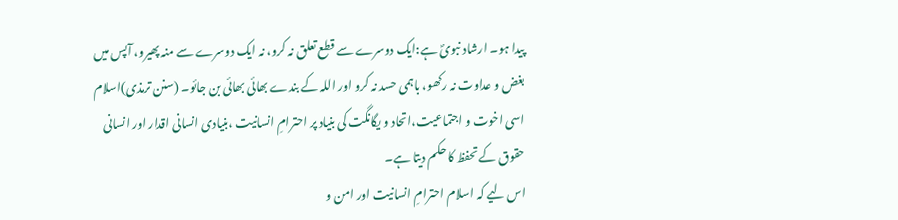پیدا ہو۔ ارشاد نبویؐ ہے:ایک دوسرے سے قطع تعلق نہ کرو، نہ ایک دوسرے سے منہ پھیرو، آپس میں بغض و عداوت نہ رکھو، باہمی حسد نہ کرو اور اللہ کے بندے بھائی بھائی بن جائو۔ (سنن ترمذی)اسلام اسی اخوت و اجتماعیت،اتحاد و یگانگت کی بنیاد پر احترامِ انسانیت ،بنیادی انسانی اقدار اور انسانی حقوق کے تحفظ کا حکم دیتا ہے۔
اس لیے کہ اسلام احترامِ انسانیت اور امن و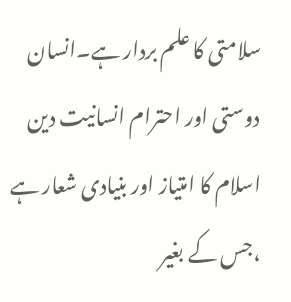سلامتی کا علم بردار ہے۔انسان دوستی اور احترام انسانیت دین اسلام کا امتیاز اور بنیادی شعار ہے ،جس کے بغیر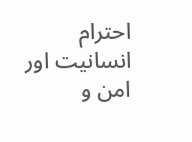احترام انسانیت اور امن و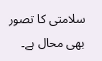سلامتی کا تصور بھی محال ہے۔